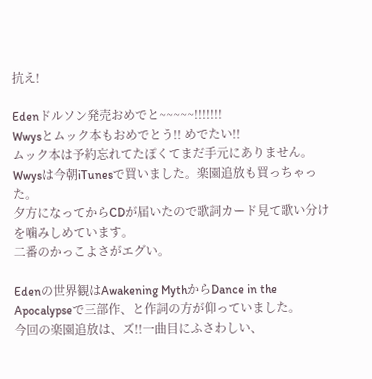抗え!

Edenドルソン発売おめでと~~~~~!!!!!!!
Wwysとムック本もおめでとう!! めでたい!!
ムック本は予約忘れてたぽくてまだ手元にありません。
Wwysは今朝iTunesで買いました。楽園追放も買っちゃった。
夕方になってからCDが届いたので歌詞カード見て歌い分けを噛みしめています。
二番のかっこよさがエグい。

Edenの世界観はAwakening MythからDance in the Apocalypseで三部作、と作詞の方が仰っていました。
今回の楽園追放は、ズ!!一曲目にふさわしい、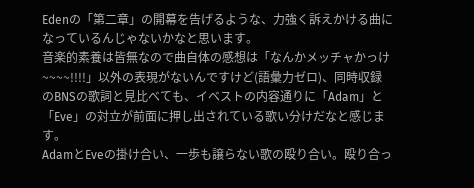Edenの「第二章」の開幕を告げるような、力強く訴えかける曲になっているんじゃないかなと思います。
音楽的素養は皆無なので曲自体の感想は「なんかメッチャかっけ~~~~!!!!」以外の表現がないんですけど(語彙力ゼロ)、同時収録のBNSの歌詞と見比べても、イベストの内容通りに「Adam」と「Eve」の対立が前面に押し出されている歌い分けだなと感じます。
AdamとEveの掛け合い、一歩も譲らない歌の殴り合い。殴り合っ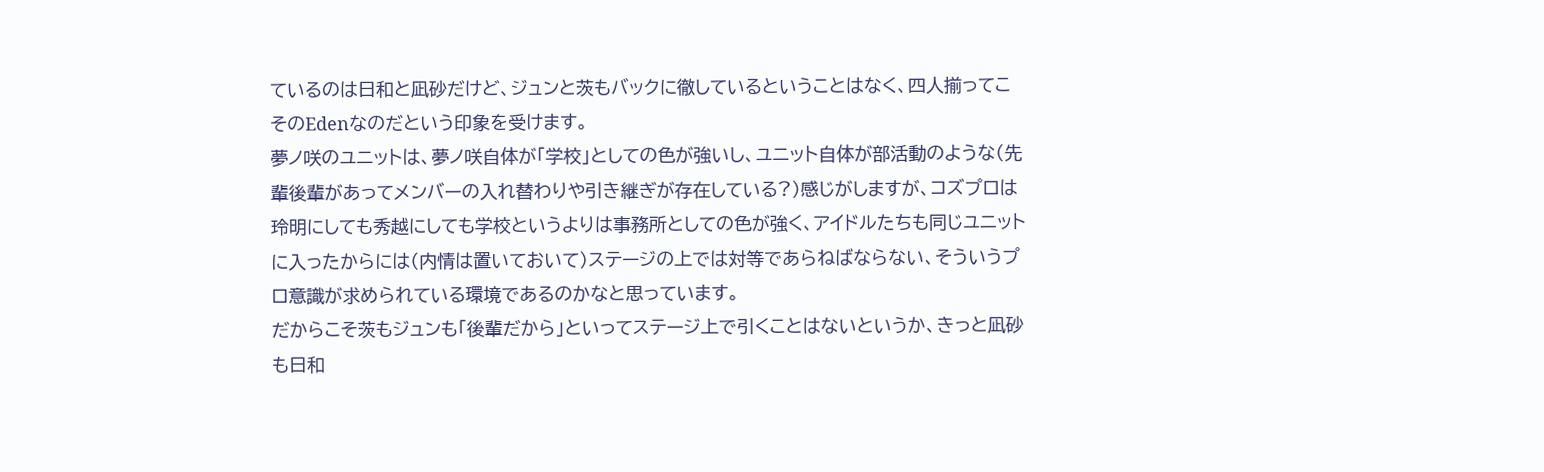ているのは日和と凪砂だけど、ジュンと茨もバックに徹しているということはなく、四人揃ってこそのEdenなのだという印象を受けます。
夢ノ咲のユニットは、夢ノ咲自体が「学校」としての色が強いし、ユニット自体が部活動のような(先輩後輩があってメンバーの入れ替わりや引き継ぎが存在している?)感じがしますが、コズプロは玲明にしても秀越にしても学校というよりは事務所としての色が強く、アイドルたちも同じユニットに入ったからには(内情は置いておいて)ステージの上では対等であらねばならない、そういうプロ意識が求められている環境であるのかなと思っています。
だからこそ茨もジュンも「後輩だから」といってステージ上で引くことはないというか、きっと凪砂も日和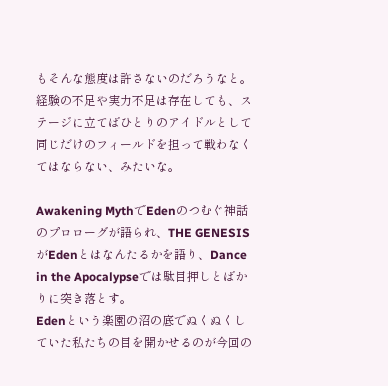もそんな態度は許さないのだろうなと。経験の不足や実力不足は存在しても、ステージに立てばひとりのアイドルとして同じだけのフィールドを担って戦わなくてはならない、みたいな。

Awakening MythでEdenのつむぐ神話のプロローグが語られ、THE GENESISがEdenとはなんたるかを語り、Dance in the Apocalypseでは駄目押しとばかりに突き落とす。
Edenという楽園の沼の底でぬくぬくしていた私たちの目を開かせるのが今回の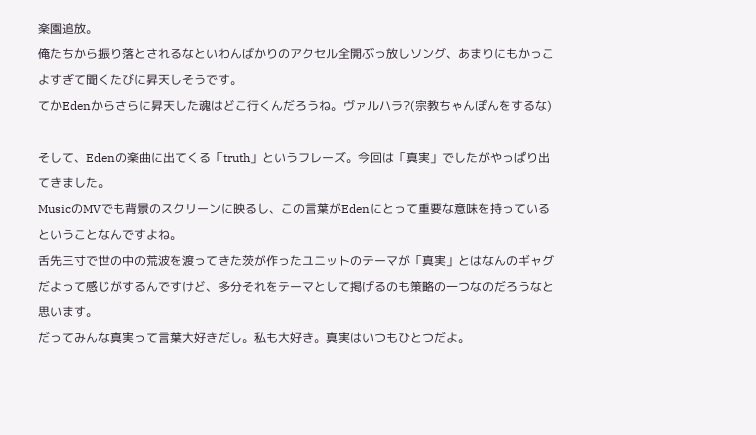楽園追放。
俺たちから振り落とされるなといわんばかりのアクセル全開ぶっ放しソング、あまりにもかっこよすぎて聞くたびに昇天しそうです。
てかEdenからさらに昇天した魂はどこ行くんだろうね。ヴァルハラ?(宗教ちゃんぽんをするな)

そして、Edenの楽曲に出てくる「truth」というフレーズ。今回は「真実」でしたがやっぱり出てきました。
MusicのMVでも背景のスクリーンに映るし、この言葉がEdenにとって重要な意味を持っているということなんですよね。
舌先三寸で世の中の荒波を渡ってきた茨が作ったユニットのテーマが「真実」とはなんのギャグだよって感じがするんですけど、多分それをテーマとして掲げるのも策略の一つなのだろうなと思います。
だってみんな真実って言葉大好きだし。私も大好き。真実はいつもひとつだよ。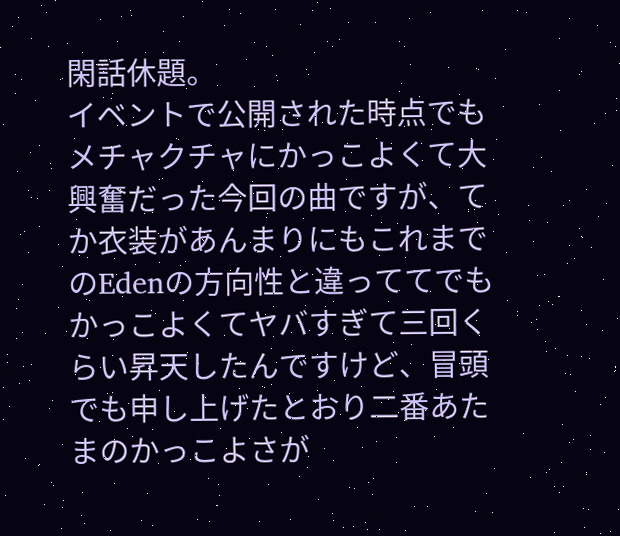閑話休題。
イベントで公開された時点でもメチャクチャにかっこよくて大興奮だった今回の曲ですが、てか衣装があんまりにもこれまでのEdenの方向性と違っててでもかっこよくてヤバすぎて三回くらい昇天したんですけど、冒頭でも申し上げたとおり二番あたまのかっこよさが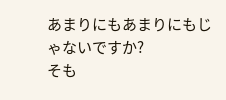あまりにもあまりにもじゃないですか?
そも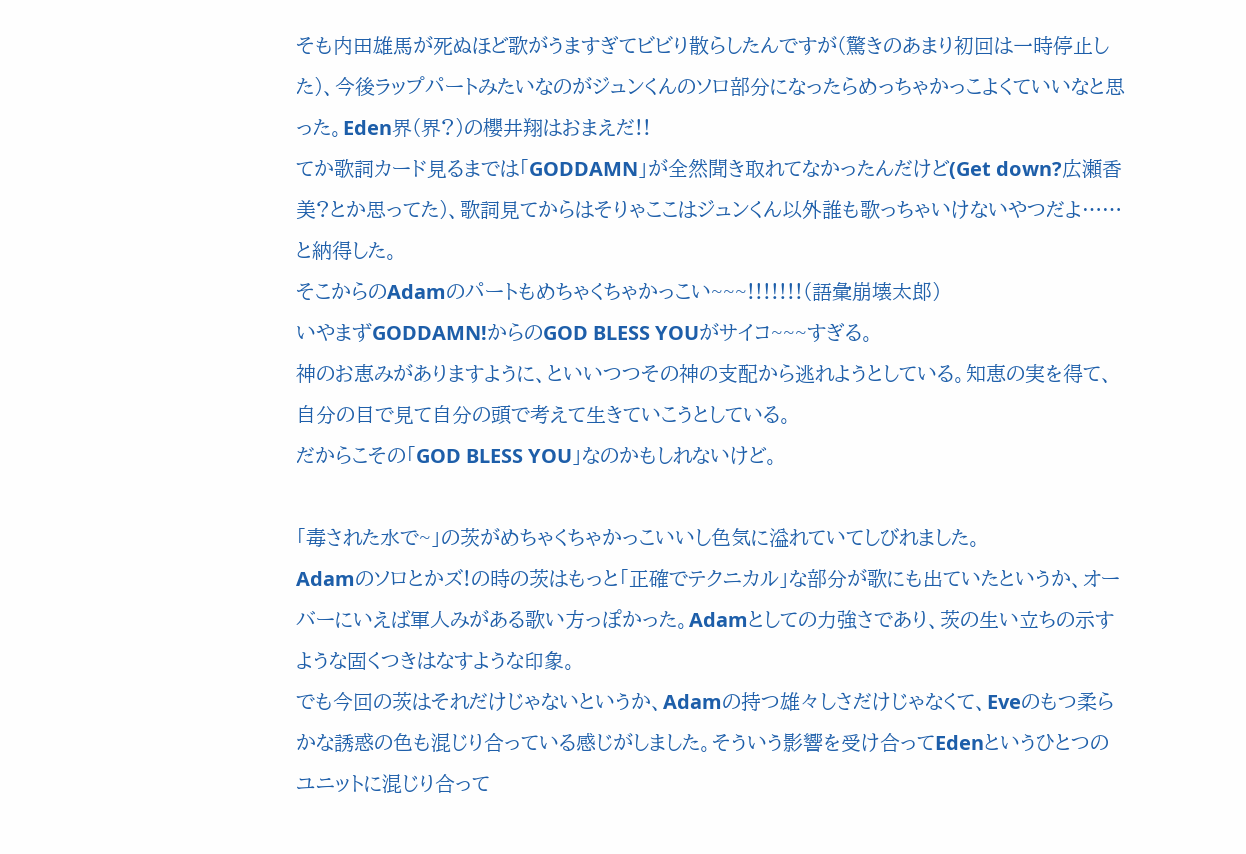そも内田雄馬が死ぬほど歌がうますぎてビビり散らしたんですが(驚きのあまり初回は一時停止した)、今後ラップパートみたいなのがジュンくんのソロ部分になったらめっちゃかっこよくていいなと思った。Eden界(界?)の櫻井翔はおまえだ!!
てか歌詞カード見るまでは「GODDAMN」が全然聞き取れてなかったんだけど(Get down?広瀬香美?とか思ってた)、歌詞見てからはそりゃここはジュンくん以外誰も歌っちゃいけないやつだよ……と納得した。
そこからのAdamのパートもめちゃくちゃかっこい~~~!!!!!!!(語彙崩壊太郎)
いやまずGODDAMN!からのGOD BLESS YOUがサイコ~~~すぎる。
神のお恵みがありますように、といいつつその神の支配から逃れようとしている。知恵の実を得て、自分の目で見て自分の頭で考えて生きていこうとしている。
だからこその「GOD BLESS YOU」なのかもしれないけど。

「毒された水で~」の茨がめちゃくちゃかっこいいし色気に溢れていてしびれました。
Adamのソロとかズ!の時の茨はもっと「正確でテクニカル」な部分が歌にも出ていたというか、オーバーにいえば軍人みがある歌い方っぽかった。Adamとしての力強さであり、茨の生い立ちの示すような固くつきはなすような印象。
でも今回の茨はそれだけじゃないというか、Adamの持つ雄々しさだけじゃなくて、Eveのもつ柔らかな誘惑の色も混じり合っている感じがしました。そういう影響を受け合ってEdenというひとつのユニットに混じり合って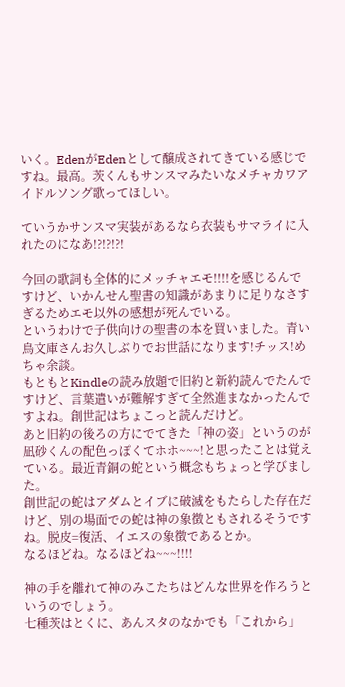いく。EdenがEdenとして醸成されてきている感じですね。最高。茨くんもサンスマみたいなメチャカワアイドルソング歌ってほしい。

ていうかサンスマ実装があるなら衣装もサマライに入れたのになあ!?!?!?!

今回の歌詞も全体的にメッチャエモ!!!!を感じるんですけど、いかんせん聖書の知識があまりに足りなさすぎるためエモ以外の感想が死んでいる。
というわけで子供向けの聖書の本を買いました。青い鳥文庫さんお久しぶりでお世話になります!チッス!めちゃ余談。
もともとKindleの読み放題で旧約と新約読んでたんですけど、言葉遣いが難解すぎて全然進まなかったんですよね。創世記はちょこっと読んだけど。
あと旧約の後ろの方にでてきた「神の姿」というのが凪砂くんの配色っぽくてホホ~~~!と思ったことは覚えている。最近青銅の蛇という概念もちょっと学びました。
創世記の蛇はアダムとイブに破滅をもたらした存在だけど、別の場面での蛇は神の象徴ともされるそうですね。脱皮=復活、イエスの象徴であるとか。
なるほどね。なるほどね~~~!!!!

神の手を離れて神のみこたちはどんな世界を作ろうというのでしょう。
七種茨はとくに、あんスタのなかでも「これから」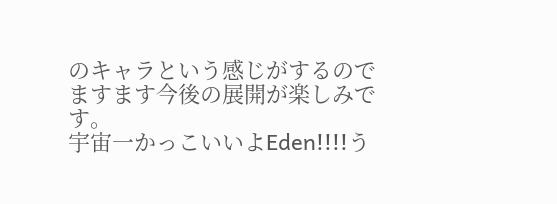のキャラという感じがするのでますます今後の展開が楽しみです。
宇宙一かっこいいよEden!!!!う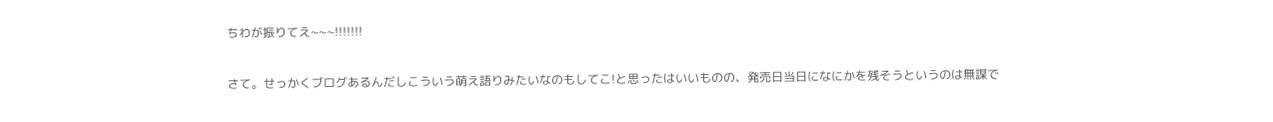ちわが振りてえ~~~!!!!!!!

さて。せっかくブログあるんだしこういう萌え語りみたいなのもしてこ!と思ったはいいものの、発売日当日になにかを残そうというのは無謀で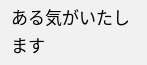ある気がいたします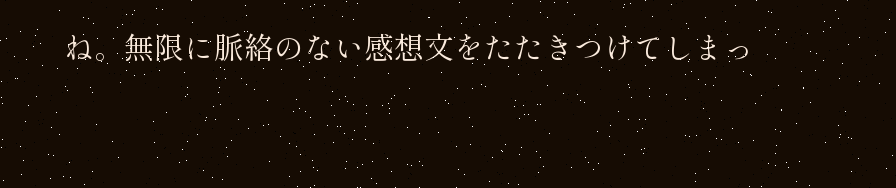ね。無限に脈絡のない感想文をたたきつけてしまっ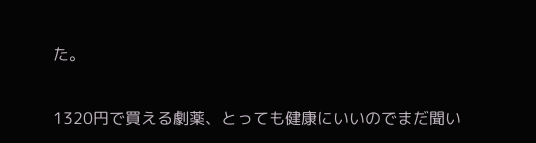た。

1320円で買える劇薬、とっても健康にいいのでまだ聞い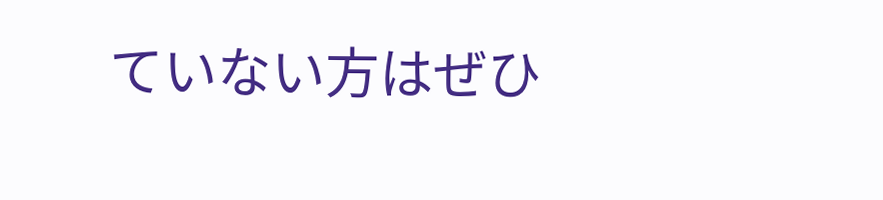ていない方はぜひ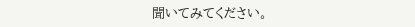聞いてみてください。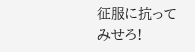征服に抗ってみせろ!